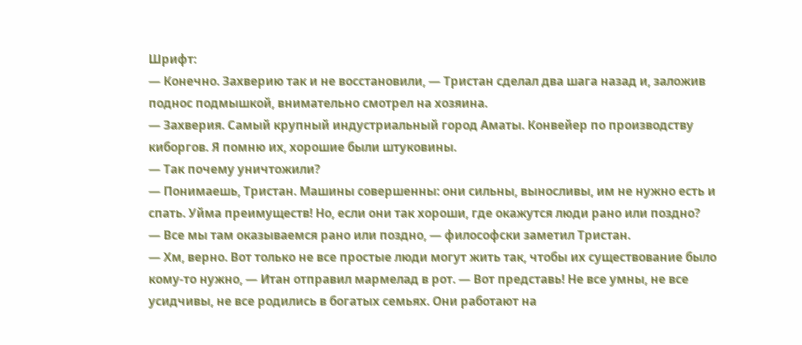Шрифт:
— Конечно. Захверию так и не восстановили, — Тристан сделал два шага назад и, заложив поднос подмышкой, внимательно смотрел на хозяина.
— Захверия. Самый крупный индустриальный город Аматы. Конвейер по производству киборгов. Я помню их, хорошие были штуковины.
— Так почему уничтожили?
— Понимаешь, Тристан. Машины совершенны: они сильны, выносливы, им не нужно есть и спать. Уйма преимуществ! Но, если они так хороши, где окажутся люди рано или поздно?
— Все мы там оказываемся рано или поздно, — философски заметил Тристан.
— Хм, верно. Вот только не все простые люди могут жить так, чтобы их существование было кому-то нужно, — Итан отправил мармелад в рот. — Вот представь! Не все умны, не все усидчивы, не все родились в богатых семьях. Они работают на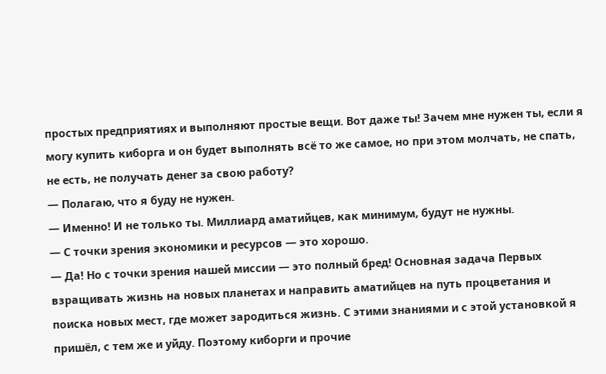простых предприятиях и выполняют простые вещи. Вот даже ты! Зачем мне нужен ты, если я могу купить киборга и он будет выполнять всё то же самое, но при этом молчать, не спать, не есть, не получать денег за свою работу?
— Полагаю, что я буду не нужен.
— Именно! И не только ты. Миллиард аматийцев, как минимум, будут не нужны.
— С точки зрения экономики и ресурсов — это хорошо.
— Да! Но с точки зрения нашей миссии — это полный бред! Основная задача Первых взращивать жизнь на новых планетах и направить аматийцев на путь процветания и поиска новых мест, где может зародиться жизнь. С этими знаниями и с этой установкой я пришёл, с тем же и уйду. Поэтому киборги и прочие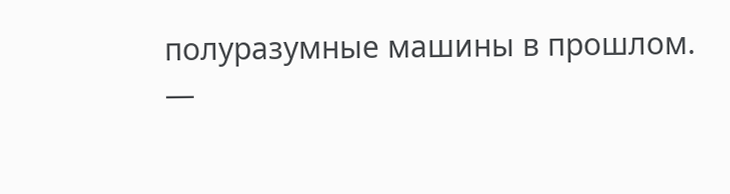полуразумные машины в прошлом.
—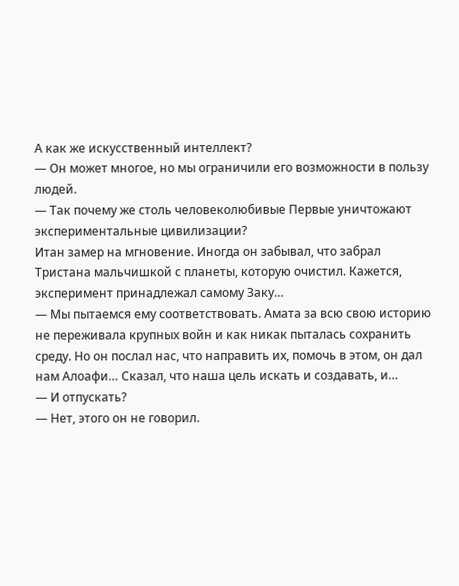А как же искусственный интеллект?
— Он может многое, но мы ограничили его возможности в пользу людей.
— Так почему же столь человеколюбивые Первые уничтожают экспериментальные цивилизации?
Итан замер на мгновение. Иногда он забывал, что забрал Тристана мальчишкой с планеты, которую очистил. Кажется, эксперимент принадлежал самому Заку…
— Мы пытаемся ему соответствовать. Амата за всю свою историю не переживала крупных войн и как никак пыталась сохранить среду. Но он послал нас, что направить их, помочь в этом, он дал нам Алоафи… Сказал, что наша цель искать и создавать, и…
— И отпускать?
— Нет, этого он не говорил.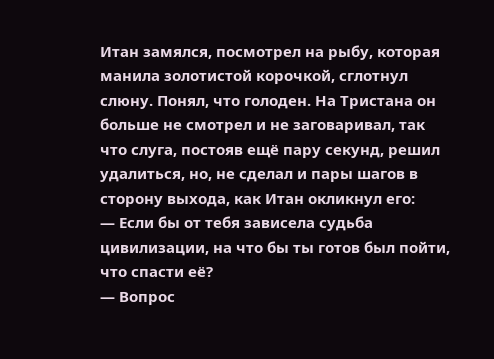Итан замялся, посмотрел на рыбу, которая манила золотистой корочкой, сглотнул слюну. Понял, что голоден. На Тристана он больше не смотрел и не заговаривал, так что слуга, постояв ещё пару секунд, решил удалиться, но, не сделал и пары шагов в сторону выхода, как Итан окликнул его:
— Если бы от тебя зависела судьба цивилизации, на что бы ты готов был пойти, что спасти её?
— Вопрос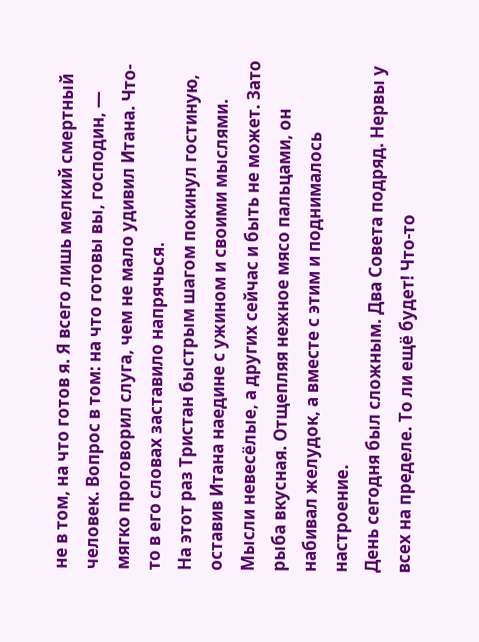не в том, на что готов я. Я всего лишь мелкий смертный человек. Вопрос в том: на что готовы вы, господин, — мягко проговорил слуга, чем не мало удивил Итана. Что-то в его словах заставило напрячься.
На этот раз Тристан быстрым шагом покинул гостиную, оставив Итана наедине с ужином и своими мыслями.
Мысли невесёлые, а других сейчас и быть не может. Зато рыба вкусная. Отщепляя нежное мясо пальцами, он набивал желудок, а вместе с этим и поднималось настроение.
День сегодня был сложным. Два Совета подряд. Нервы у всех на пределе. То ли ещё будет! Что-то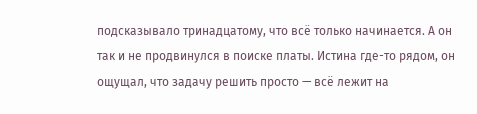подсказывало тринадцатому, что всё только начинается. А он так и не продвинулся в поиске платы. Истина где-то рядом, он ощущал, что задачу решить просто — всё лежит на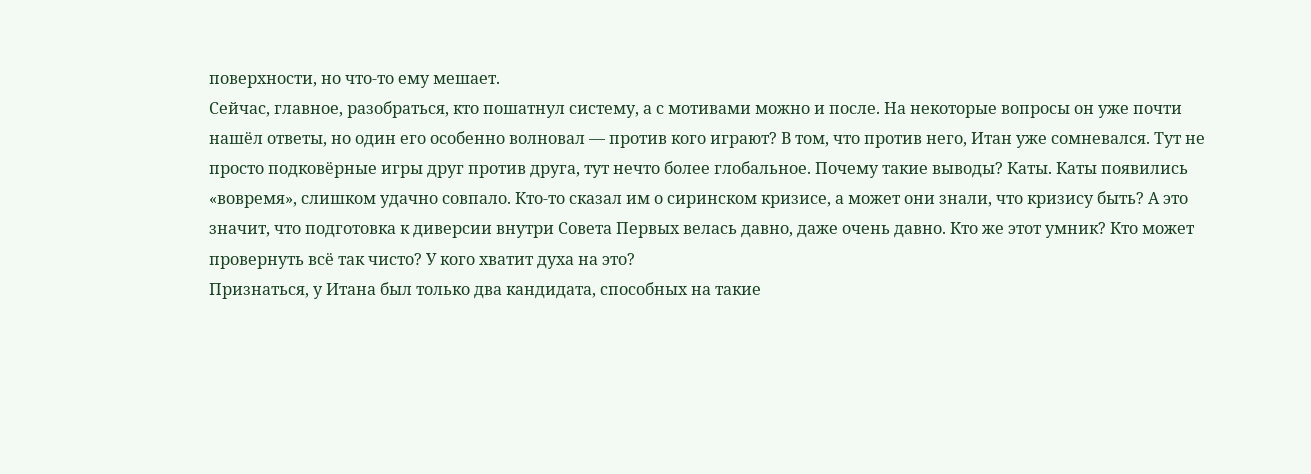поверхности, но что-то ему мешает.
Сейчас, главное, разобраться, кто пошатнул систему, а с мотивами можно и после. На некоторые вопросы он уже почти нашёл ответы, но один его особенно волновал — против кого играют? В том, что против него, Итан уже сомневался. Тут не просто подковёрные игры друг против друга, тут нечто более глобальное. Почему такие выводы? Каты. Каты появились «вовремя», слишком удачно совпало. Кто-то сказал им о сиринском кризисе, а может они знали, что кризису быть? А это значит, что подготовка к диверсии внутри Совета Первых велась давно, даже очень давно. Кто же этот умник? Кто может провернуть всё так чисто? У кого хватит духа на это?
Признаться, у Итана был только два кандидата, способных на такие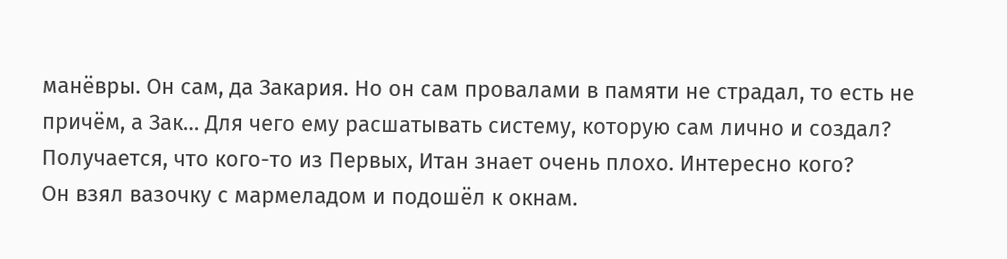манёвры. Он сам, да Закария. Но он сам провалами в памяти не страдал, то есть не причём, а Зак… Для чего ему расшатывать систему, которую сам лично и создал?
Получается, что кого-то из Первых, Итан знает очень плохо. Интересно кого?
Он взял вазочку с мармеладом и подошёл к окнам.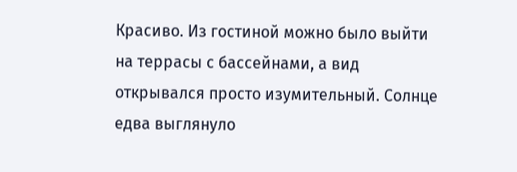Красиво. Из гостиной можно было выйти на террасы с бассейнами, а вид открывался просто изумительный. Солнце едва выглянуло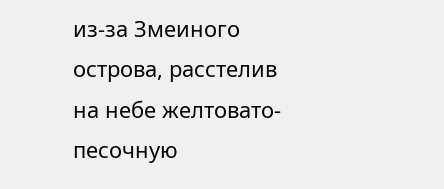из-за Змеиного острова, расстелив на небе желтовато-песочную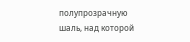полупрозрачную шаль, над которой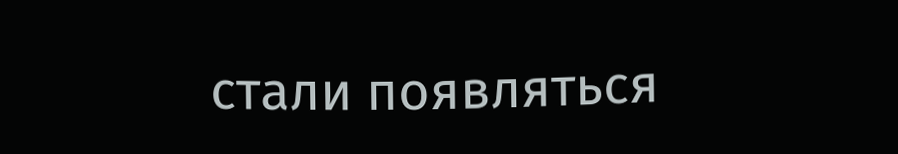стали появляться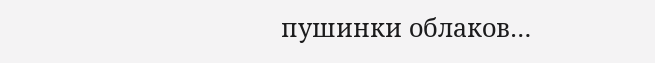пушинки облаков…